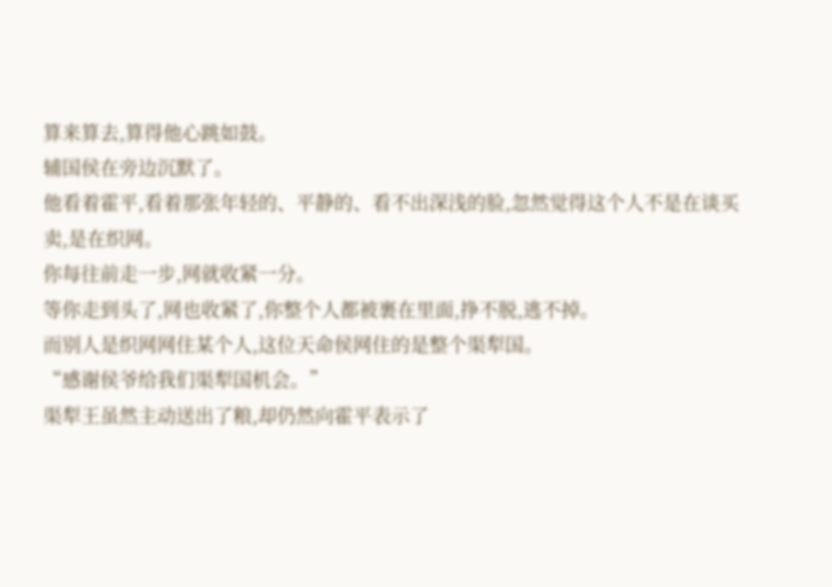算来算去,算得他心跳如鼓。
辅国侯在旁边沉默了。
他看着霍平,看着那张年轻的、平静的、看不出深浅的脸,忽然觉得这个人不是在谈买卖,是在织网。
你每往前走一步,网就收紧一分。
等你走到头了,网也收紧了,你整个人都被裹在里面,挣不脱,逃不掉。
而别人是织网网住某个人,这位天命侯网住的是整个渠犁国。
“感谢侯爷给我们渠犁国机会。”
渠犁王虽然主动送出了粮,却仍然向霍平表示了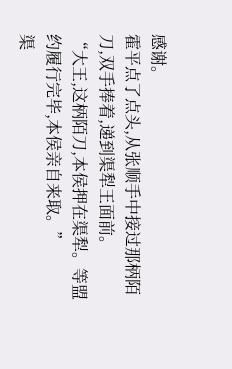感谢。
霍平点了点头,从张顺手中接过那柄陌刀,双手捧着,递到渠犁王面前。
“大王,这柄陌刀,本侯押在渠犁。等盟约履行完毕,本侯亲自来取。”
渠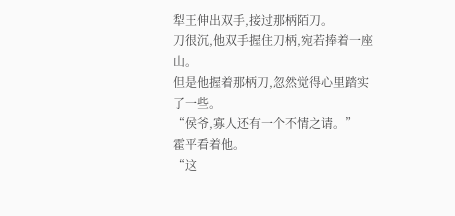犁王伸出双手,接过那柄陌刀。
刀很沉,他双手握住刀柄,宛若捧着一座山。
但是他握着那柄刀,忽然觉得心里踏实了一些。
“侯爷,寡人还有一个不情之请。”
霍平看着他。
“这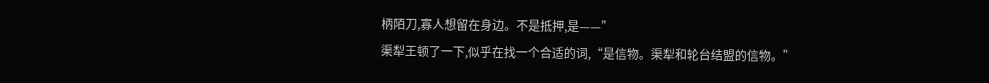柄陌刀,寡人想留在身边。不是抵押,是——”
渠犁王顿了一下,似乎在找一个合适的词,“是信物。渠犁和轮台结盟的信物。”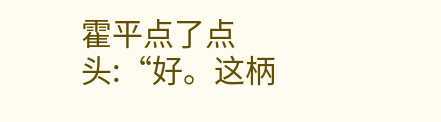霍平点了点头:“好。这柄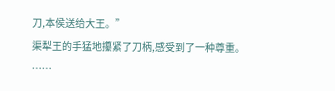刀,本侯送给大王。”
渠犁王的手猛地攥紧了刀柄,感受到了一种尊重。
……